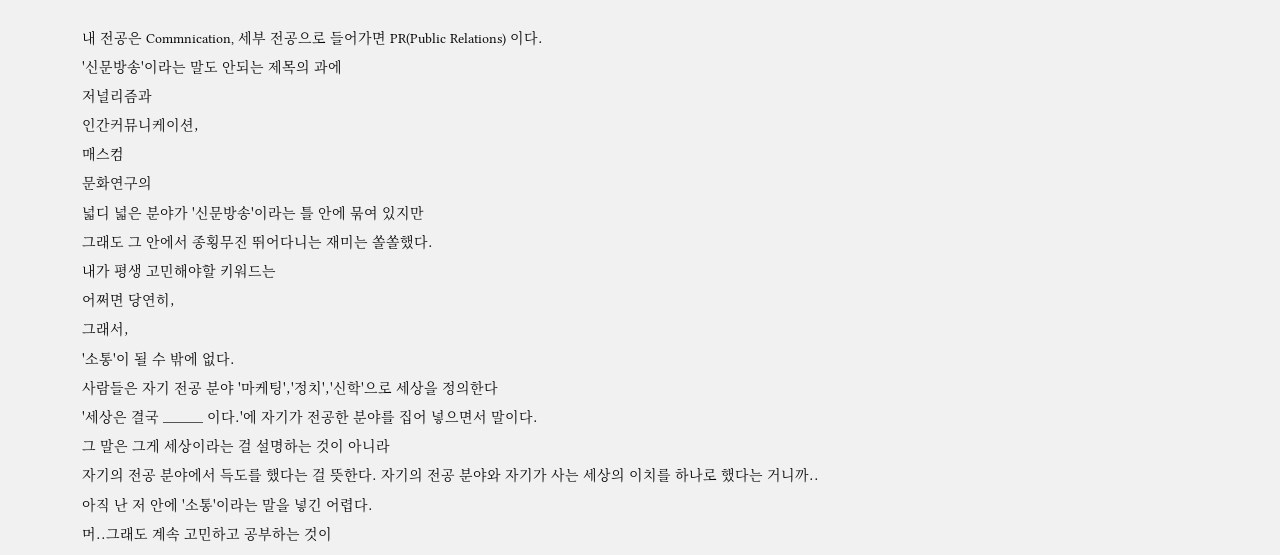내 전공은 Commnication, 세부 전공으로 들어가면 PR(Public Relations) 이다.
'신문방송'이라는 말도 안되는 제목의 과에
저널리즘과
인간커뮤니케이션,
매스컴
문화연구의
넓디 넓은 분야가 '신문방송'이라는 틀 안에 묶여 있지만
그래도 그 안에서 종횡무진 뛰어다니는 재미는 쏠쏠했다.
내가 평생 고민해야할 키워드는
어쩌면 당연히,
그래서,
'소통'이 될 수 밖에 없다.
사람들은 자기 전공 분야 '마케팅','정치','신학'으로 세상을 정의한다
'세상은 결국 _____ 이다.'에 자기가 전공한 분야를 집어 넣으면서 말이다.
그 말은 그게 세상이라는 걸 설명하는 것이 아니라
자기의 전공 분야에서 득도를 했다는 걸 뜻한다. 자기의 전공 분야와 자기가 사는 세상의 이치를 하나로 했다는 거니까..
아직 난 저 안에 '소통'이라는 말을 넣긴 어렵다.
머..그래도 계속 고민하고 공부하는 것이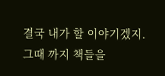결국 내가 할 이야기겠지.
그때 까지 책들을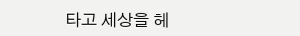타고 세상을 헤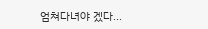엄쳐다녀야 겠다...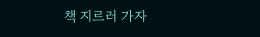책 지르러 가자